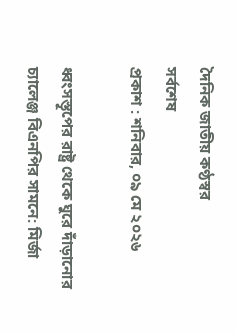দৈনিক জাতীয় কণ্ঠস্বর
সর্বশেষ
প্রকাশ : শনিবার, ০৯ মে ২০২৬

ধ্বংসস্তূপের রাষ্ট্র থেকে ঘুরে দাঁড়ানোর চ্যালেঞ্জ বিএনপির সামনে: মির্জা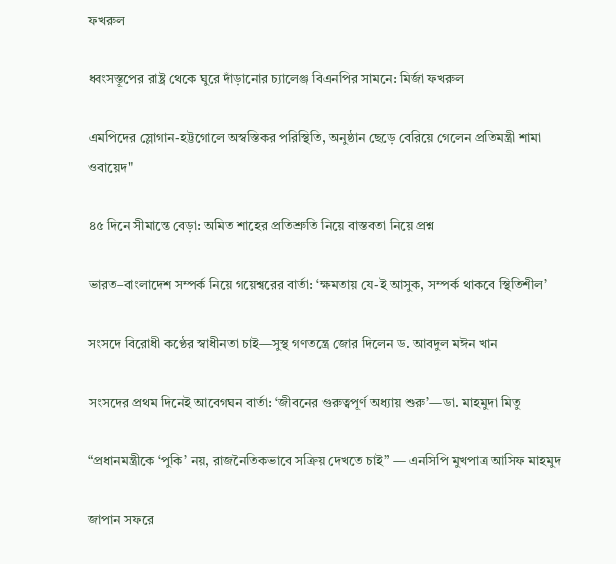ফখরুল

ধ্বংসস্তূপের রাষ্ট্র থেকে ঘুরে দাঁড়ানোর চ্যালেঞ্জ বিএনপির সামনে: মির্জা ফখরুল

এমপিদের স্লোগান-হট্টগোলে অস্বস্তিকর পরিস্থিতি, অনুষ্ঠান ছেড়ে বেরিয়ে গেলেন প্রতিমন্ত্রী শামা ওবায়েদ"

৪৫ দিনে সীমান্তে বেড়া: অমিত শাহের প্রতিশ্রুতি নিয়ে বাস্তবতা নিয়ে প্রশ্ন

ভারত–বাংলাদেশ সম্পর্ক নিয়ে গয়েশ্বরের বার্তা: ‘ক্ষমতায় যে-ই আসুক, সম্পর্ক থাকবে স্থিতিশীল’

সংসদে বিরোধী কণ্ঠের স্বাধীনতা চাই—সুস্থ গণতন্ত্রে জোর দিলেন ড. আবদুল মঈন খান

সংসদের প্রথম দিনেই আবেগঘন বার্তা: ‘জীবনের গুরুত্বপূর্ণ অধ্যায় শুরু’—ডা. মাহমুদা মিতু

“প্রধানমন্ত্রীকে ‘পুকি’ নয়, রাজনৈতিকভাবে সক্রিয় দেখতে চাই” — এনসিপি মুখপাত্র আসিফ মাহমুদ

জাপান সফরে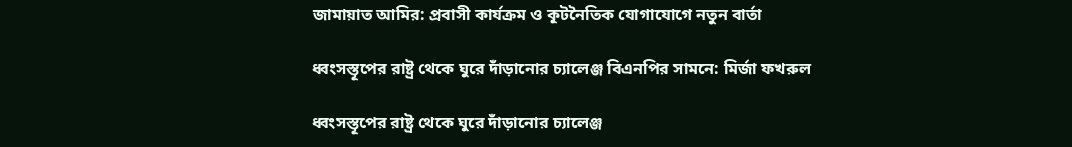জামায়াত আমির: প্রবাসী কার্যক্রম ও কূটনৈতিক যোগাযোগে নতুন বার্তা

ধ্বংসস্তূপের রাষ্ট্র থেকে ঘুরে দাঁড়ানোর চ্যালেঞ্জ বিএনপির সামনে: মির্জা ফখরুল

ধ্বংসস্তূপের রাষ্ট্র থেকে ঘুরে দাঁড়ানোর চ্যালেঞ্জ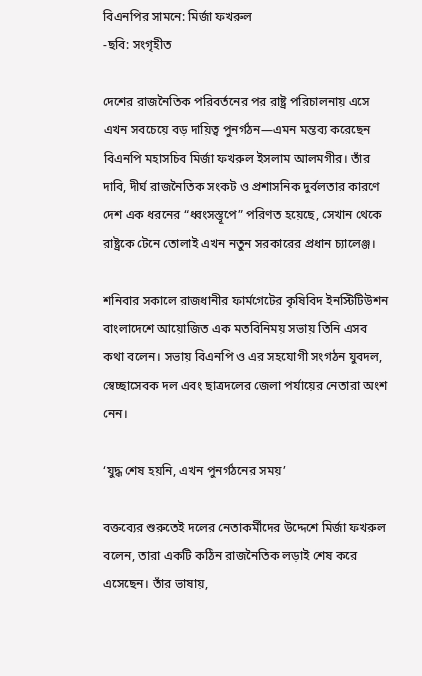বিএনপির সামনে: মির্জা ফখরুল
-ছবি: সংগৃহীত

দেশের রাজনৈতিক পরিবর্তনের পর রাষ্ট্র পরিচালনায় এসে এখন সবচেয়ে বড় দায়িত্ব পুনর্গঠন—এমন মন্তব্য করেছেন বিএনপি মহাসচিব মির্জা ফখরুল ইসলাম আলমগীর। তাঁর দাবি, দীর্ঘ রাজনৈতিক সংকট ও প্রশাসনিক দুর্বলতার কারণে দেশ এক ধরনের “ধ্বংসস্তূপে” পরিণত হয়েছে, সেখান থেকে রাষ্ট্রকে টেনে তোলাই এখন নতুন সরকারের প্রধান চ্যালেঞ্জ।

শনিবার সকালে রাজধানীর ফার্মগেটের কৃষিবিদ ইনস্টিটিউশন বাংলাদেশে আয়োজিত এক মতবিনিময় সভায় তিনি এসব কথা বলেন। সভায় বিএনপি ও এর সহযোগী সংগঠন যুবদল, স্বেচ্ছাসেবক দল এবং ছাত্রদলের জেলা পর্যায়ের নেতারা অংশ নেন।

‘যুদ্ধ শেষ হয়নি, এখন পুনর্গঠনের সময়’

বক্তব্যের শুরুতেই দলের নেতাকর্মীদের উদ্দেশে মির্জা ফখরুল বলেন, তারা একটি কঠিন রাজনৈতিক লড়াই শেষ করে এসেছেন। তাঁর ভাষায়,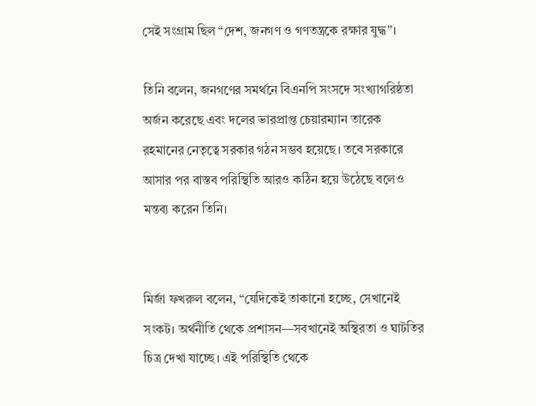সেই সংগ্রাম ছিল “দেশ, জনগণ ও গণতন্ত্রকে রক্ষার যুদ্ধ”।

তিনি বলেন, জনগণের সমর্থনে বিএনপি সংসদে সংখ্যাগরিষ্ঠতা অর্জন করেছে এবং দলের ভারপ্রাপ্ত চেয়ারম্যান তারেক রহমানের নেতৃত্বে সরকার গঠন সম্ভব হয়েছে। তবে সরকারে আসার পর বাস্তব পরিস্থিতি আরও কঠিন হয়ে উঠেছে বলেও মন্তব্য করেন তিনি।


মির্জা ফখরুল বলেন, “যেদিকেই তাকানো হচ্ছে, সেখানেই সংকট। অর্থনীতি থেকে প্রশাসন—সবখানেই অস্থিরতা ও ঘাটতির চিত্র দেখা যাচ্ছে। এই পরিস্থিতি থেকে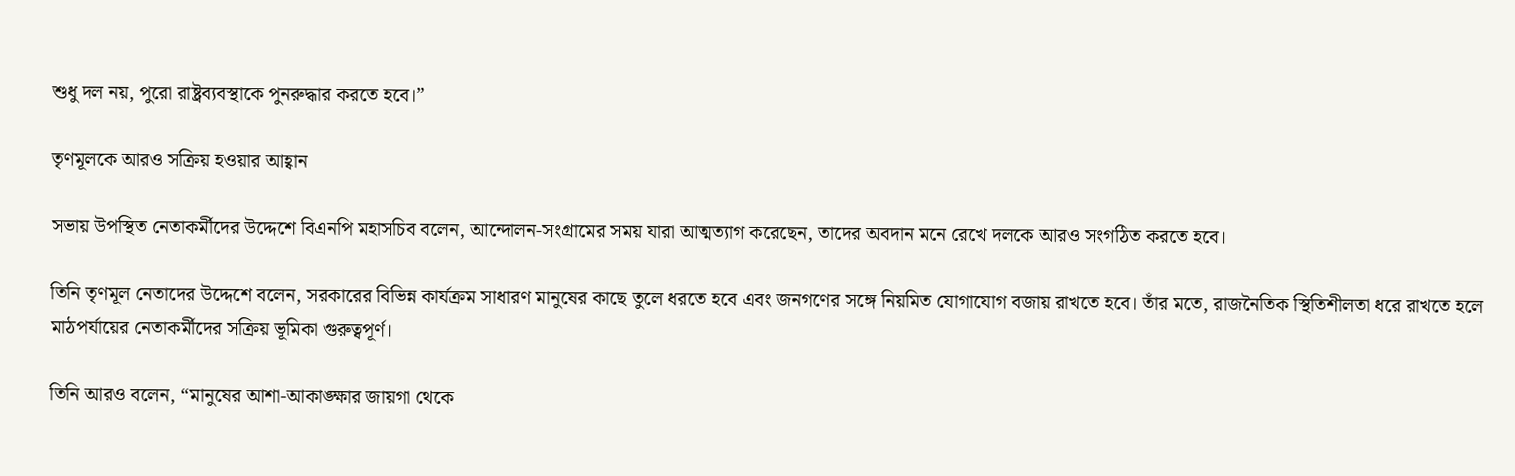শুধু দল নয়, পুরো রাষ্ট্রব্যবস্থাকে পুনরুদ্ধার করতে হবে।”

তৃণমূলকে আরও সক্রিয় হওয়ার আহ্বান

সভায় উপস্থিত নেতাকর্মীদের উদ্দেশে বিএনপি মহাসচিব বলেন, আন্দোলন-সংগ্রামের সময় যারা আত্মত্যাগ করেছেন, তাদের অবদান মনে রেখে দলকে আরও সংগঠিত করতে হবে।

তিনি তৃণমূল নেতাদের উদ্দেশে বলেন, সরকারের বিভিন্ন কার্যক্রম সাধারণ মানুষের কাছে তুলে ধরতে হবে এবং জনগণের সঙ্গে নিয়মিত যোগাযোগ বজায় রাখতে হবে। তাঁর মতে, রাজনৈতিক স্থিতিশীলতা ধরে রাখতে হলে মাঠপর্যায়ের নেতাকর্মীদের সক্রিয় ভূমিকা গুরুত্বপূর্ণ।

তিনি আরও বলেন, “মানুষের আশা-আকাঙ্ক্ষার জায়গা থেকে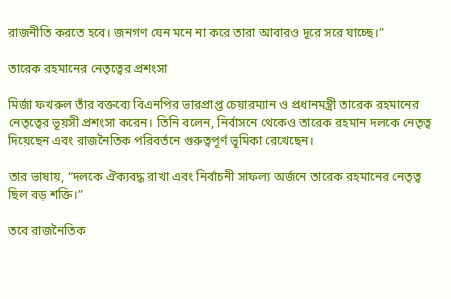রাজনীতি করতে হবে। জনগণ যেন মনে না করে তারা আবারও দূরে সরে যাচ্ছে।”

তারেক রহমানের নেতৃত্বের প্রশংসা

মির্জা ফখরুল তাঁর বক্তব্যে বিএনপির ভারপ্রাপ্ত চেয়ারম্যান ও প্রধানমন্ত্রী তারেক রহমানের নেতৃত্বের ভূয়সী প্রশংসা করেন। তিনি বলেন, নির্বাসনে থেকেও তারেক রহমান দলকে নেতৃত্ব দিয়েছেন এবং রাজনৈতিক পরিবর্তনে গুরুত্বপূর্ণ ভূমিকা রেখেছেন।

তার ভাষায়, “দলকে ঐক্যবদ্ধ রাখা এবং নির্বাচনী সাফল্য অর্জনে তারেক রহমানের নেতৃত্ব ছিল বড় শক্তি।”

তবে রাজনৈতিক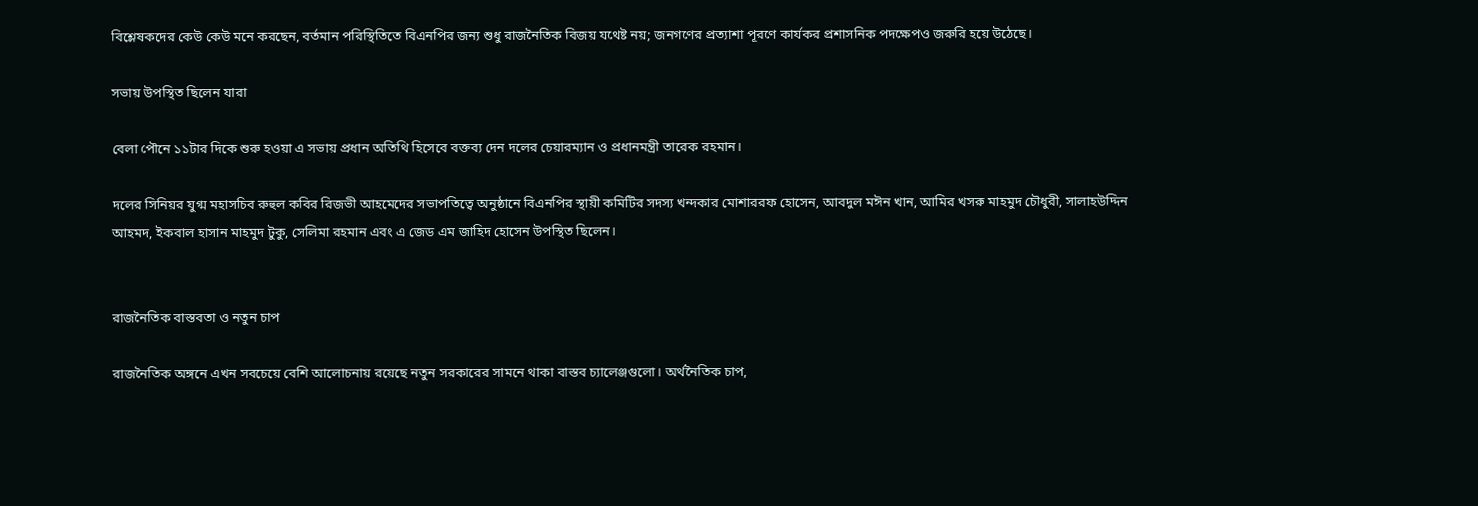বিশ্লেষকদের কেউ কেউ মনে করছেন, বর্তমান পরিস্থিতিতে বিএনপির জন্য শুধু রাজনৈতিক বিজয় যথেষ্ট নয়; জনগণের প্রত্যাশা পূরণে কার্যকর প্রশাসনিক পদক্ষেপও জরুরি হয়ে উঠেছে।

সভায় উপস্থিত ছিলেন যারা

বেলা পৌনে ১১টার দিকে শুরু হওয়া এ সভায় প্রধান অতিথি হিসেবে বক্তব্য দেন দলের চেয়ারম্যান ও প্রধানমন্ত্রী তারেক রহমান।

দলের সিনিয়র যুগ্ম মহাসচিব রুহুল কবির রিজভী আহমেদের সভাপতিত্বে অনুষ্ঠানে বিএনপির স্থায়ী কমিটির সদস্য খন্দকার মোশাররফ হোসেন, আবদুল মঈন খান, আমির খসরু মাহমুদ চৌধুরী, সালাহউদ্দিন আহমদ, ইকবাল হাসান মাহমুদ টুকু, সেলিমা রহমান এবং এ জেড এম জাহিদ হোসেন উপস্থিত ছিলেন।


রাজনৈতিক বাস্তবতা ও নতুন চাপ

রাজনৈতিক অঙ্গনে এখন সবচেয়ে বেশি আলোচনায় রয়েছে নতুন সরকারের সামনে থাকা বাস্তব চ্যালেঞ্জগুলো। অর্থনৈতিক চাপ,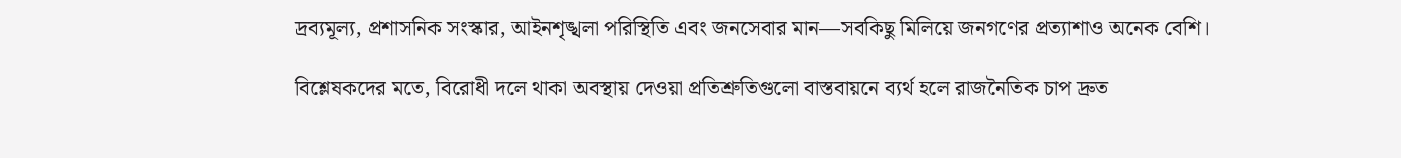দ্রব্যমূল্য, প্রশাসনিক সংস্কার, আইনশৃঙ্খলা পরিস্থিতি এবং জনসেবার মান—সবকিছু মিলিয়ে জনগণের প্রত্যাশাও অনেক বেশি।

বিশ্লেষকদের মতে, বিরোধী দলে থাকা অবস্থায় দেওয়া প্রতিশ্রুতিগুলো বাস্তবায়নে ব্যর্থ হলে রাজনৈতিক চাপ দ্রুত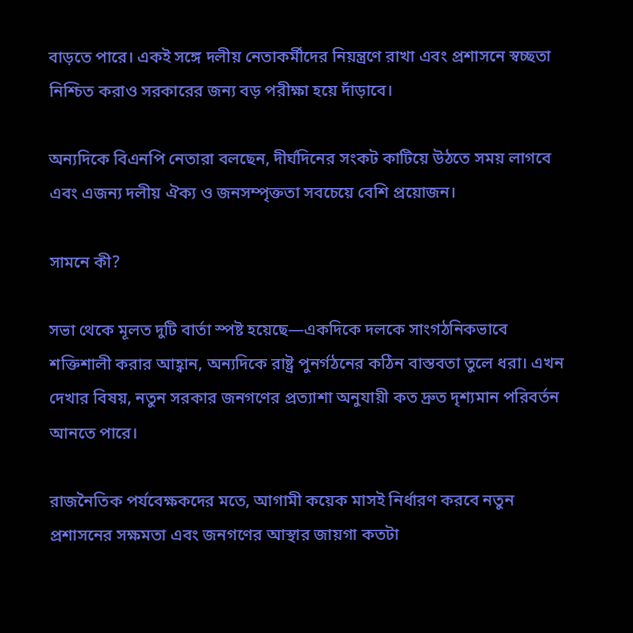বাড়তে পারে। একই সঙ্গে দলীয় নেতাকর্মীদের নিয়ন্ত্রণে রাখা এবং প্রশাসনে স্বচ্ছতা নিশ্চিত করাও সরকারের জন্য বড় পরীক্ষা হয়ে দাঁড়াবে।

অন্যদিকে বিএনপি নেতারা বলছেন, দীর্ঘদিনের সংকট কাটিয়ে উঠতে সময় লাগবে এবং এজন্য দলীয় ঐক্য ও জনসম্পৃক্ততা সবচেয়ে বেশি প্রয়োজন।

সামনে কী?

সভা থেকে মূলত দুটি বার্তা স্পষ্ট হয়েছে—একদিকে দলকে সাংগঠনিকভাবে শক্তিশালী করার আহ্বান, অন্যদিকে রাষ্ট্র পুনর্গঠনের কঠিন বাস্তবতা তুলে ধরা। এখন দেখার বিষয়, নতুন সরকার জনগণের প্রত্যাশা অনুযায়ী কত দ্রুত দৃশ্যমান পরিবর্তন আনতে পারে।

রাজনৈতিক পর্যবেক্ষকদের মতে, আগামী কয়েক মাসই নির্ধারণ করবে নতুন প্রশাসনের সক্ষমতা এবং জনগণের আস্থার জায়গা কতটা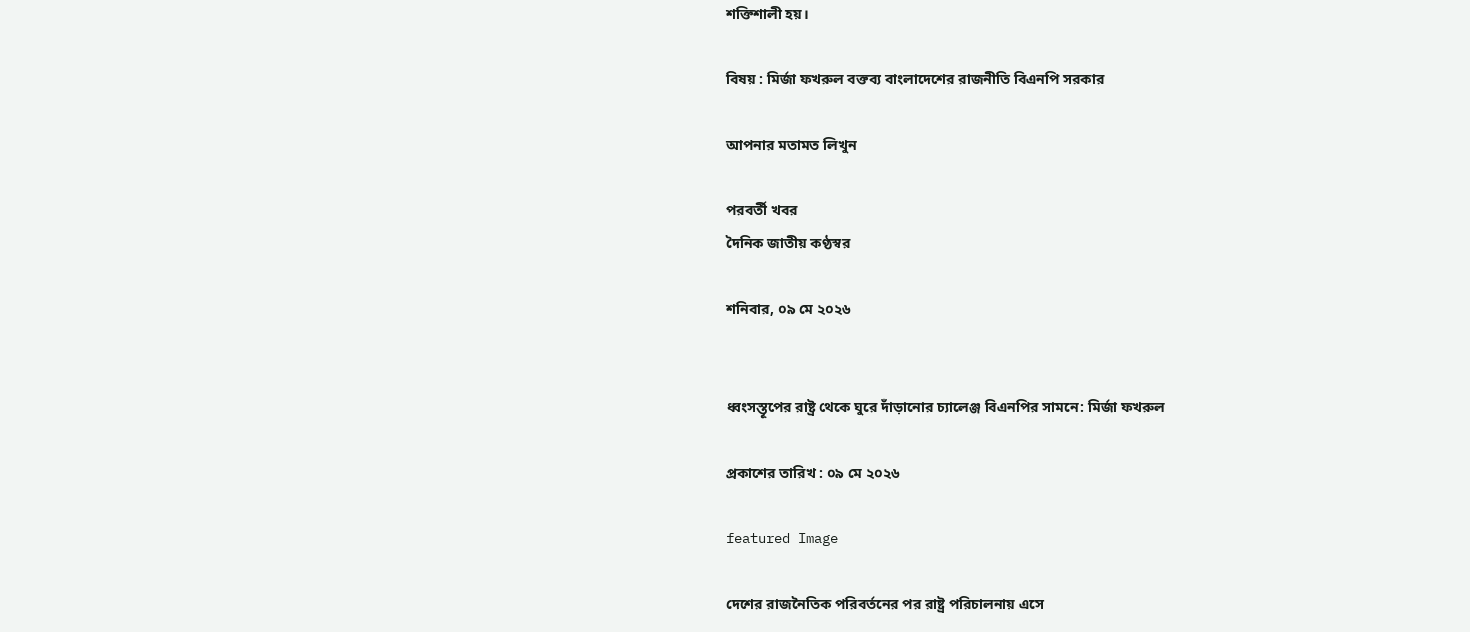শক্তিশালী হয়।

বিষয় : মির্জা ফখরুল বক্তব্য বাংলাদেশের রাজনীতি বিএনপি সরকার

আপনার মতামত লিখুন

পরবর্তী খবর
দৈনিক জাতীয় কণ্ঠস্বর

শনিবার, ০৯ মে ২০২৬


ধ্বংসস্তূপের রাষ্ট্র থেকে ঘুরে দাঁড়ানোর চ্যালেঞ্জ বিএনপির সামনে: মির্জা ফখরুল

প্রকাশের তারিখ : ০৯ মে ২০২৬

featured Image

দেশের রাজনৈতিক পরিবর্তনের পর রাষ্ট্র পরিচালনায় এসে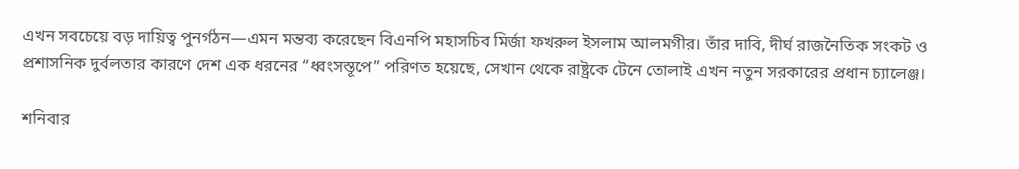এখন সবচেয়ে বড় দায়িত্ব পুনর্গঠন—এমন মন্তব্য করেছেন বিএনপি মহাসচিব মির্জা ফখরুল ইসলাম আলমগীর। তাঁর দাবি, দীর্ঘ রাজনৈতিক সংকট ও প্রশাসনিক দুর্বলতার কারণে দেশ এক ধরনের “ধ্বংসস্তূপে” পরিণত হয়েছে, সেখান থেকে রাষ্ট্রকে টেনে তোলাই এখন নতুন সরকারের প্রধান চ্যালেঞ্জ।

শনিবার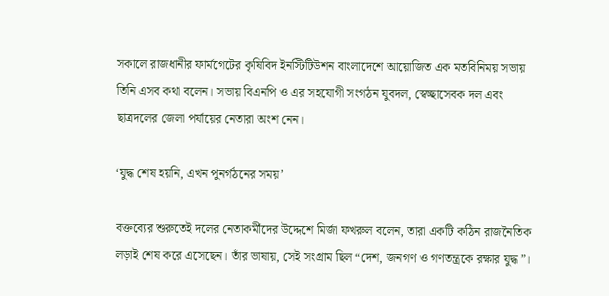সকালে রাজধানীর ফার্মগেটের কৃষিবিদ ইনস্টিটিউশন বাংলাদেশে আয়োজিত এক মতবিনিময় সভায় তিনি এসব কথা বলেন। সভায় বিএনপি ও এর সহযোগী সংগঠন যুবদল, স্বেচ্ছাসেবক দল এবং ছাত্রদলের জেলা পর্যায়ের নেতারা অংশ নেন।

‘যুদ্ধ শেষ হয়নি, এখন পুনর্গঠনের সময়’

বক্তব্যের শুরুতেই দলের নেতাকর্মীদের উদ্দেশে মির্জা ফখরুল বলেন, তারা একটি কঠিন রাজনৈতিক লড়াই শেষ করে এসেছেন। তাঁর ভাষায়, সেই সংগ্রাম ছিল “দেশ, জনগণ ও গণতন্ত্রকে রক্ষার যুদ্ধ”।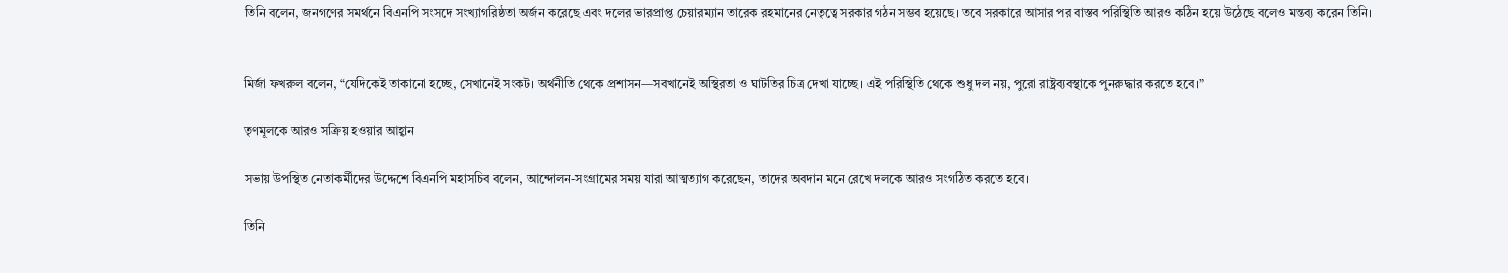তিনি বলেন, জনগণের সমর্থনে বিএনপি সংসদে সংখ্যাগরিষ্ঠতা অর্জন করেছে এবং দলের ভারপ্রাপ্ত চেয়ারম্যান তারেক রহমানের নেতৃত্বে সরকার গঠন সম্ভব হয়েছে। তবে সরকারে আসার পর বাস্তব পরিস্থিতি আরও কঠিন হয়ে উঠেছে বলেও মন্তব্য করেন তিনি।


মির্জা ফখরুল বলেন, “যেদিকেই তাকানো হচ্ছে, সেখানেই সংকট। অর্থনীতি থেকে প্রশাসন—সবখানেই অস্থিরতা ও ঘাটতির চিত্র দেখা যাচ্ছে। এই পরিস্থিতি থেকে শুধু দল নয়, পুরো রাষ্ট্রব্যবস্থাকে পুনরুদ্ধার করতে হবে।”

তৃণমূলকে আরও সক্রিয় হওয়ার আহ্বান

সভায় উপস্থিত নেতাকর্মীদের উদ্দেশে বিএনপি মহাসচিব বলেন, আন্দোলন-সংগ্রামের সময় যারা আত্মত্যাগ করেছেন, তাদের অবদান মনে রেখে দলকে আরও সংগঠিত করতে হবে।

তিনি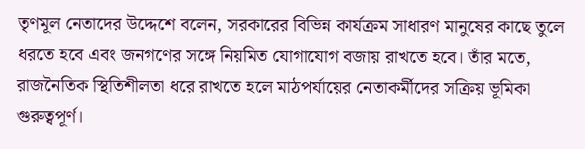তৃণমূল নেতাদের উদ্দেশে বলেন, সরকারের বিভিন্ন কার্যক্রম সাধারণ মানুষের কাছে তুলে ধরতে হবে এবং জনগণের সঙ্গে নিয়মিত যোগাযোগ বজায় রাখতে হবে। তাঁর মতে, রাজনৈতিক স্থিতিশীলতা ধরে রাখতে হলে মাঠপর্যায়ের নেতাকর্মীদের সক্রিয় ভূমিকা গুরুত্বপূর্ণ।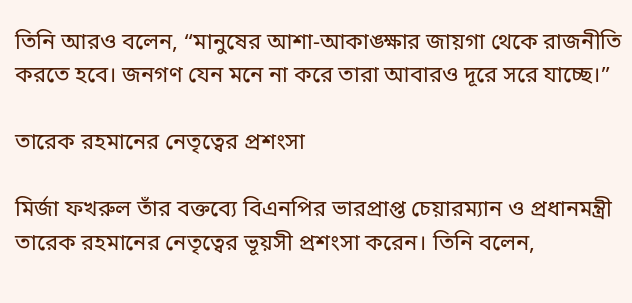তিনি আরও বলেন, “মানুষের আশা-আকাঙ্ক্ষার জায়গা থেকে রাজনীতি করতে হবে। জনগণ যেন মনে না করে তারা আবারও দূরে সরে যাচ্ছে।”

তারেক রহমানের নেতৃত্বের প্রশংসা

মির্জা ফখরুল তাঁর বক্তব্যে বিএনপির ভারপ্রাপ্ত চেয়ারম্যান ও প্রধানমন্ত্রী তারেক রহমানের নেতৃত্বের ভূয়সী প্রশংসা করেন। তিনি বলেন,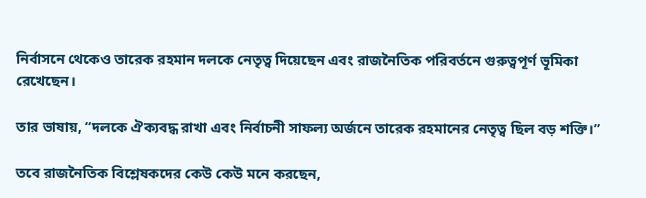নির্বাসনে থেকেও তারেক রহমান দলকে নেতৃত্ব দিয়েছেন এবং রাজনৈতিক পরিবর্তনে গুরুত্বপূর্ণ ভূমিকা রেখেছেন।

তার ভাষায়, “দলকে ঐক্যবদ্ধ রাখা এবং নির্বাচনী সাফল্য অর্জনে তারেক রহমানের নেতৃত্ব ছিল বড় শক্তি।”

তবে রাজনৈতিক বিশ্লেষকদের কেউ কেউ মনে করছেন,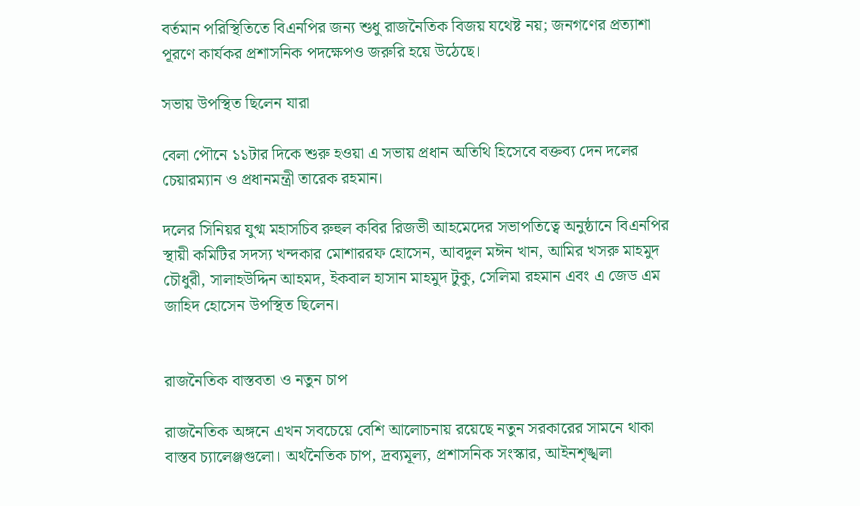বর্তমান পরিস্থিতিতে বিএনপির জন্য শুধু রাজনৈতিক বিজয় যথেষ্ট নয়; জনগণের প্রত্যাশা পূরণে কার্যকর প্রশাসনিক পদক্ষেপও জরুরি হয়ে উঠেছে।

সভায় উপস্থিত ছিলেন যারা

বেলা পৌনে ১১টার দিকে শুরু হওয়া এ সভায় প্রধান অতিথি হিসেবে বক্তব্য দেন দলের চেয়ারম্যান ও প্রধানমন্ত্রী তারেক রহমান।

দলের সিনিয়র যুগ্ম মহাসচিব রুহুল কবির রিজভী আহমেদের সভাপতিত্বে অনুষ্ঠানে বিএনপির স্থায়ী কমিটির সদস্য খন্দকার মোশাররফ হোসেন, আবদুল মঈন খান, আমির খসরু মাহমুদ চৌধুরী, সালাহউদ্দিন আহমদ, ইকবাল হাসান মাহমুদ টুকু, সেলিমা রহমান এবং এ জেড এম জাহিদ হোসেন উপস্থিত ছিলেন।


রাজনৈতিক বাস্তবতা ও নতুন চাপ

রাজনৈতিক অঙ্গনে এখন সবচেয়ে বেশি আলোচনায় রয়েছে নতুন সরকারের সামনে থাকা বাস্তব চ্যালেঞ্জগুলো। অর্থনৈতিক চাপ, দ্রব্যমূল্য, প্রশাসনিক সংস্কার, আইনশৃঙ্খলা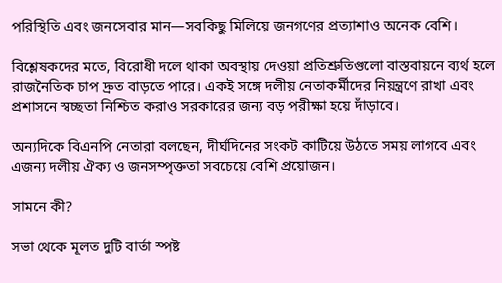পরিস্থিতি এবং জনসেবার মান—সবকিছু মিলিয়ে জনগণের প্রত্যাশাও অনেক বেশি।

বিশ্লেষকদের মতে, বিরোধী দলে থাকা অবস্থায় দেওয়া প্রতিশ্রুতিগুলো বাস্তবায়নে ব্যর্থ হলে রাজনৈতিক চাপ দ্রুত বাড়তে পারে। একই সঙ্গে দলীয় নেতাকর্মীদের নিয়ন্ত্রণে রাখা এবং প্রশাসনে স্বচ্ছতা নিশ্চিত করাও সরকারের জন্য বড় পরীক্ষা হয়ে দাঁড়াবে।

অন্যদিকে বিএনপি নেতারা বলছেন, দীর্ঘদিনের সংকট কাটিয়ে উঠতে সময় লাগবে এবং এজন্য দলীয় ঐক্য ও জনসম্পৃক্ততা সবচেয়ে বেশি প্রয়োজন।

সামনে কী?

সভা থেকে মূলত দুটি বার্তা স্পষ্ট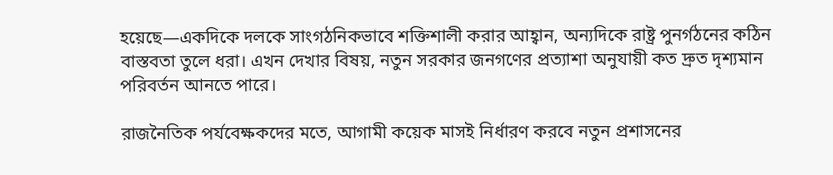হয়েছে—একদিকে দলকে সাংগঠনিকভাবে শক্তিশালী করার আহ্বান, অন্যদিকে রাষ্ট্র পুনর্গঠনের কঠিন বাস্তবতা তুলে ধরা। এখন দেখার বিষয়, নতুন সরকার জনগণের প্রত্যাশা অনুযায়ী কত দ্রুত দৃশ্যমান পরিবর্তন আনতে পারে।

রাজনৈতিক পর্যবেক্ষকদের মতে, আগামী কয়েক মাসই নির্ধারণ করবে নতুন প্রশাসনের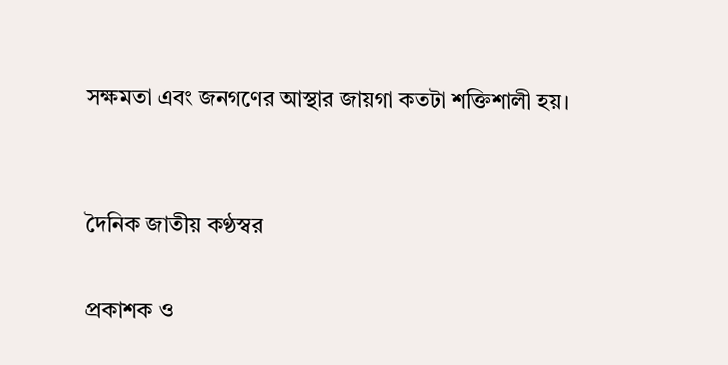সক্ষমতা এবং জনগণের আস্থার জায়গা কতটা শক্তিশালী হয়।


দৈনিক জাতীয় কণ্ঠস্বর

প্রকাশক ও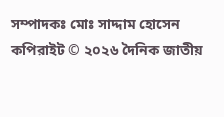সম্পাদকঃ মোঃ সাদ্দাম হোসেন
কপিরাইট © ২০২৬ দৈনিক জাতীয়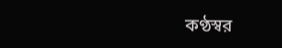কণ্ঠস্বর